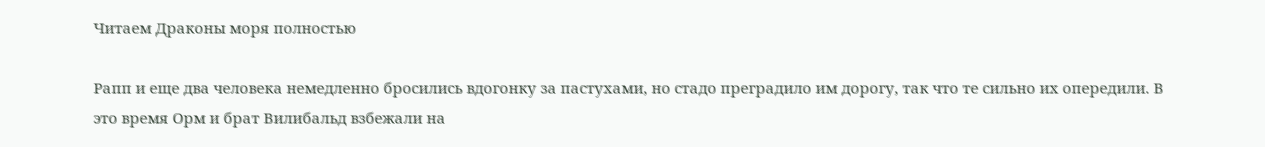Читаем Драконы моря полностью

Рапп и еще два человека немедленно бросились вдогонку за пастухами, но стадо преградило им дорогу, так что те сильно их опередили. В это время Орм и брат Вилибальд взбежали на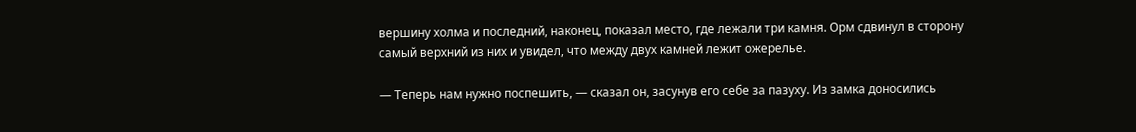вершину холма и последний, наконец, показал место, где лежали три камня. Орм сдвинул в сторону самый верхний из них и увидел, что между двух камней лежит ожерелье.

— Теперь нам нужно поспешить, — сказал он, засунув его себе за пазуху. Из замка доносились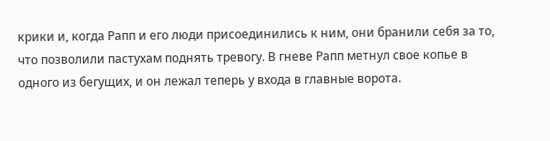крики и, когда Рапп и его люди присоединились к ним, они бранили себя за то, что позволили пастухам поднять тревогу. В гневе Рапп метнул свое копье в одного из бегущих, и он лежал теперь у входа в главные ворота.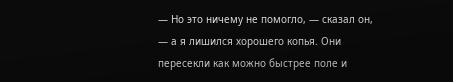— Но это ничему не помогло, — сказал он, — а я лишился хорошего копья. Они пересекли как можно быстрее поле и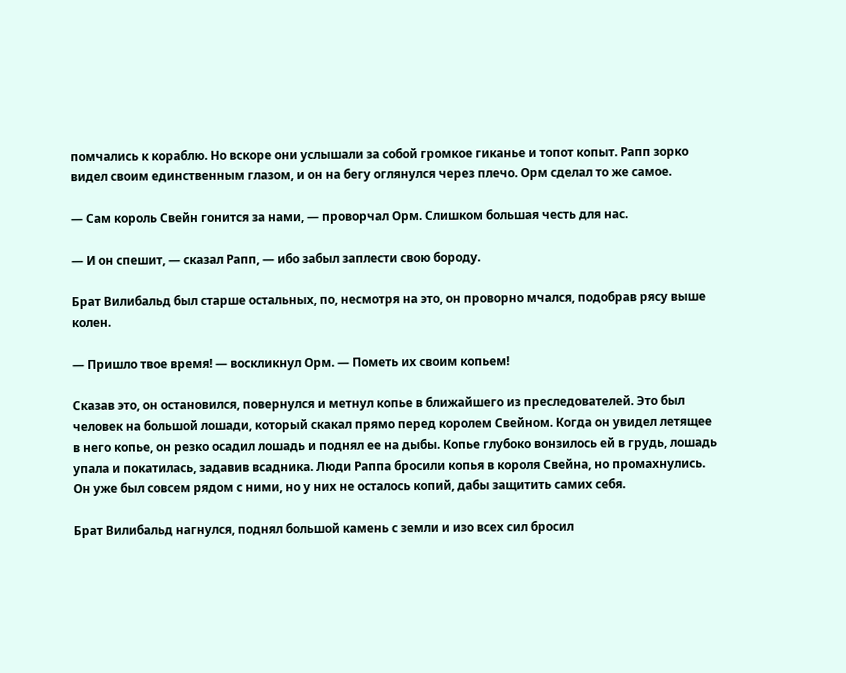помчались к кораблю. Но вскоре они услышали за собой громкое гиканье и топот копыт. Рапп зорко видел своим единственным глазом, и он на бегу оглянулся через плечо. Орм сделал то же самое.

— Сам король Свейн гонится за нами, — проворчал Орм. Слишком большая честь для нас.

— И он спешит, — сказал Рапп, — ибо забыл заплести свою бороду.

Брат Вилибальд был старше остальных, по, несмотря на это, он проворно мчался, подобрав рясу выше колен.

— Пришло твое время! — воскликнул Орм. — Пометь их своим копьем!

Сказав это, он остановился, повернулся и метнул копье в ближайшего из преследователей. Это был человек на большой лошади, который скакал прямо перед королем Свейном. Когда он увидел летящее в него копье, он резко осадил лошадь и поднял ее на дыбы. Копье глубоко вонзилось ей в грудь, лошадь упала и покатилась, задавив всадника. Люди Раппа бросили копья в короля Свейна, но промахнулись. Он уже был совсем рядом с ними, но у них не осталось копий, дабы защитить самих себя.

Брат Вилибальд нагнулся, поднял большой камень с земли и изо всех сил бросил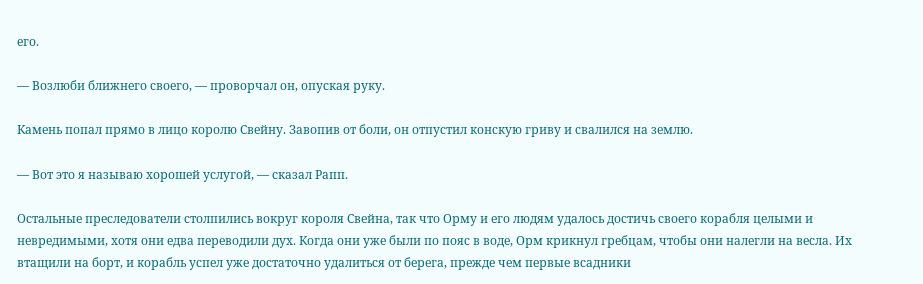его.

— Возлюби ближнего своего, — проворчал он, опуская руку.

Камень попал прямо в лицо королю Свейну. Завопив от боли, он отпустил конскую гриву и свалился на землю.

— Вот это я называю хорошей услугой, — сказал Рапп.

Остальные преследователи столпились вокруг короля Свейна, так что Орму и его людям удалось достичь своего корабля целыми и невредимыми, хотя они едва переводили дух. Когда они уже были по пояс в воде, Орм крикнул гребцам, чтобы они налегли на весла. Их втащили на борт, и корабль успел уже достаточно удалиться от берега, прежде чем первые всадники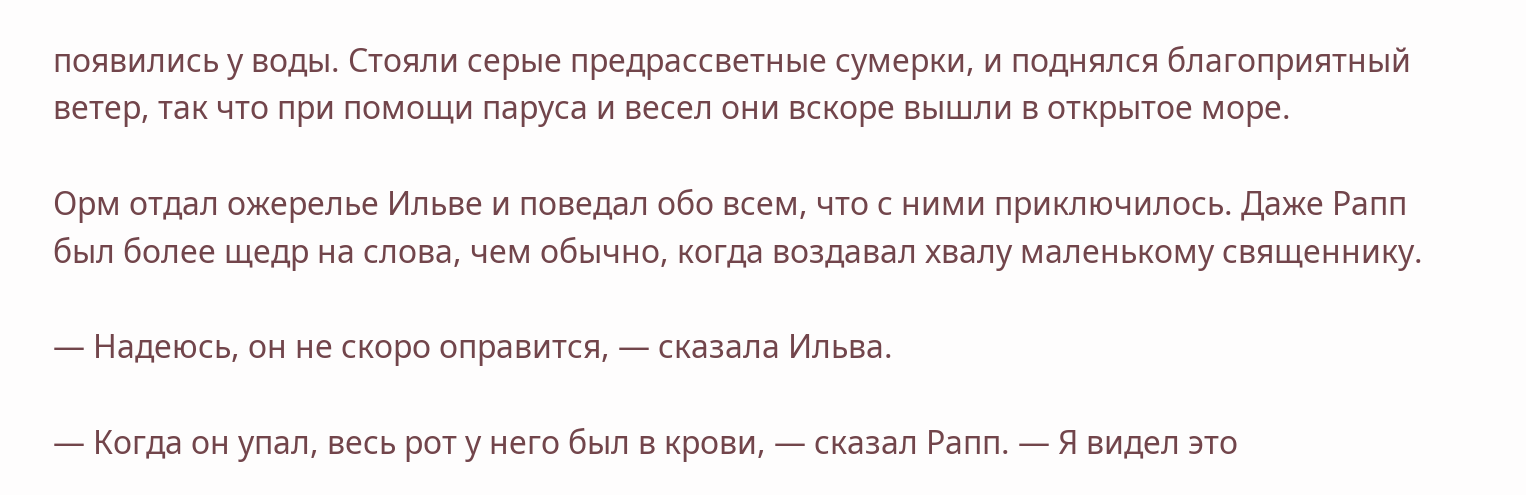появились у воды. Стояли серые предрассветные сумерки, и поднялся благоприятный ветер, так что при помощи паруса и весел они вскоре вышли в открытое море.

Орм отдал ожерелье Ильве и поведал обо всем, что с ними приключилось. Даже Рапп был более щедр на слова, чем обычно, когда воздавал хвалу маленькому священнику.

— Надеюсь, он не скоро оправится, — сказала Ильва.

— Когда он упал, весь рот у него был в крови, — сказал Рапп. — Я видел это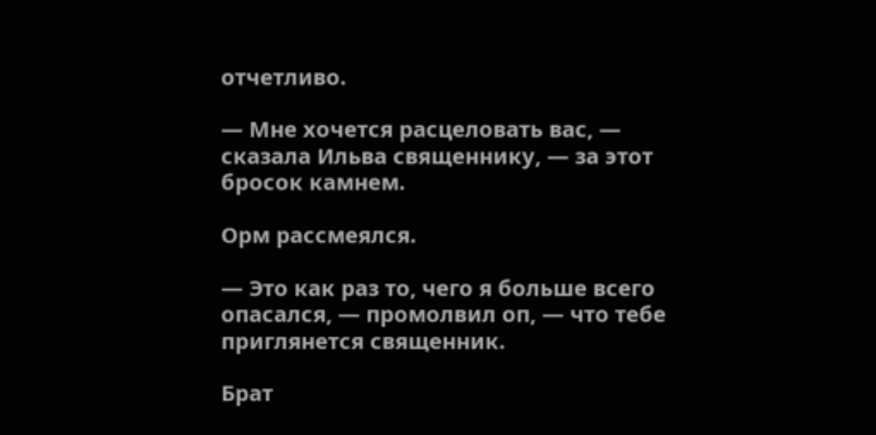отчетливо.

— Мне хочется расцеловать вас, — сказала Ильва священнику, — за этот бросок камнем.

Орм рассмеялся.

— Это как раз то, чего я больше всего опасался, — промолвил оп, — что тебе приглянется священник.

Брат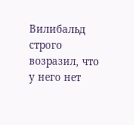Вилибальд строго возразил, что у него нет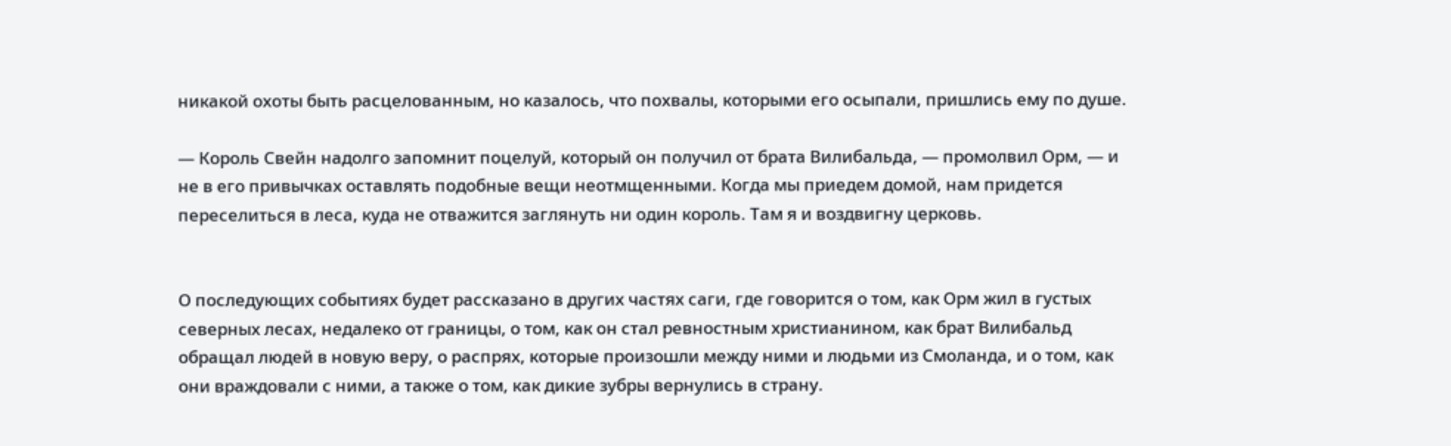никакой охоты быть расцелованным, но казалось, что похвалы, которыми его осыпали, пришлись ему по душе.

— Король Свейн надолго запомнит поцелуй, который он получил от брата Вилибальда, — промолвил Орм, — и не в его привычках оставлять подобные вещи неотмщенными. Когда мы приедем домой, нам придется переселиться в леса, куда не отважится заглянуть ни один король. Там я и воздвигну церковь.


О последующих событиях будет рассказано в других частях саги, где говорится о том, как Орм жил в густых северных лесах, недалеко от границы, о том, как он стал ревностным христианином, как брат Вилибальд обращал людей в новую веру, о распрях, которые произошли между ними и людьми из Смоланда, и о том, как они враждовали с ними, а также о том, как дикие зубры вернулись в страну.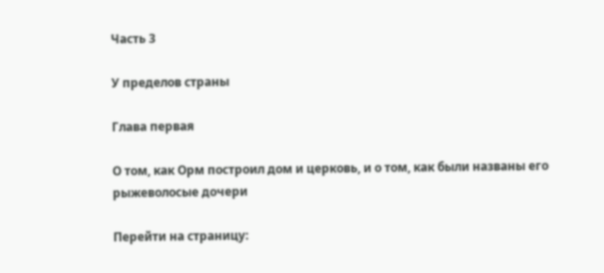Часть 3

У пределов страны

Глава первая

О том, как Орм построил дом и церковь, и о том, как были названы его рыжеволосые дочери

Перейти на страницу: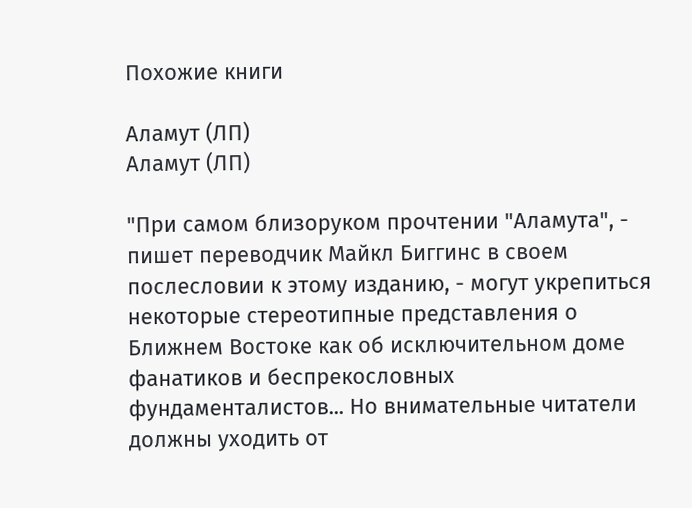Похожие книги

Аламут (ЛП)
Аламут (ЛП)

"При самом близоруком прочтении "Аламута", - пишет переводчик Майкл Биггинс в своем послесловии к этому изданию, - могут укрепиться некоторые стереотипные представления о Ближнем Востоке как об исключительном доме фанатиков и беспрекословных фундаменталистов... Но внимательные читатели должны уходить от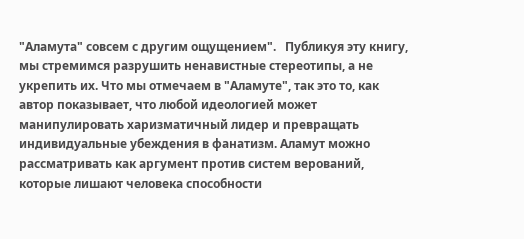"Аламута" совсем с другим ощущением".   Публикуя эту книгу, мы стремимся разрушить ненавистные стереотипы, а не укрепить их. Что мы отмечаем в "Аламуте", так это то, как автор показывает, что любой идеологией может манипулировать харизматичный лидер и превращать индивидуальные убеждения в фанатизм. Аламут можно рассматривать как аргумент против систем верований, которые лишают человека способности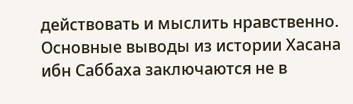действовать и мыслить нравственно. Основные выводы из истории Хасана ибн Саббаха заключаются не в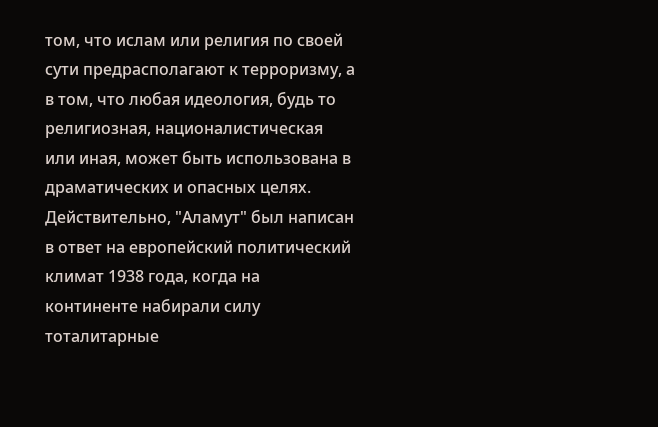том, что ислам или религия по своей сути предрасполагают к терроризму, а в том, что любая идеология, будь то религиозная, националистическая или иная, может быть использована в драматических и опасных целях. Действительно, "Аламут" был написан в ответ на европейский политический климат 1938 года, когда на континенте набирали силу тоталитарные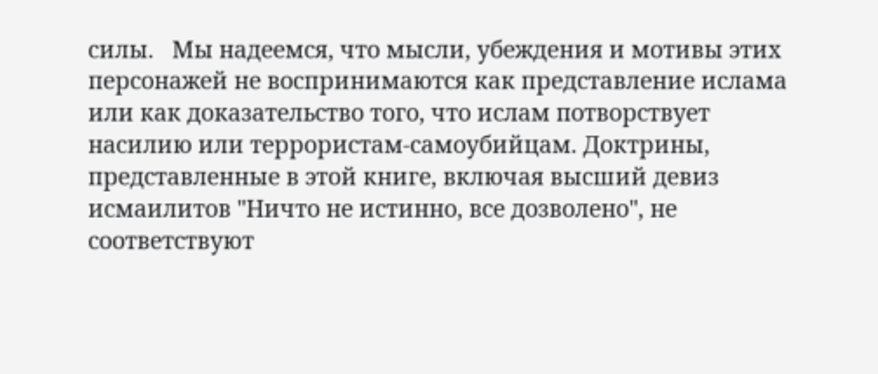силы.   Мы надеемся, что мысли, убеждения и мотивы этих персонажей не воспринимаются как представление ислама или как доказательство того, что ислам потворствует насилию или террористам-самоубийцам. Доктрины, представленные в этой книге, включая высший девиз исмаилитов "Ничто не истинно, все дозволено", не соответствуют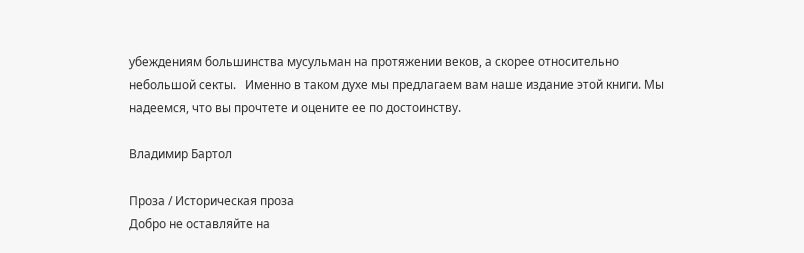убеждениям большинства мусульман на протяжении веков, а скорее относительно небольшой секты.   Именно в таком духе мы предлагаем вам наше издание этой книги. Мы надеемся, что вы прочтете и оцените ее по достоинству.

Владимир Бартол

Проза / Историческая проза
Добро не оставляйте на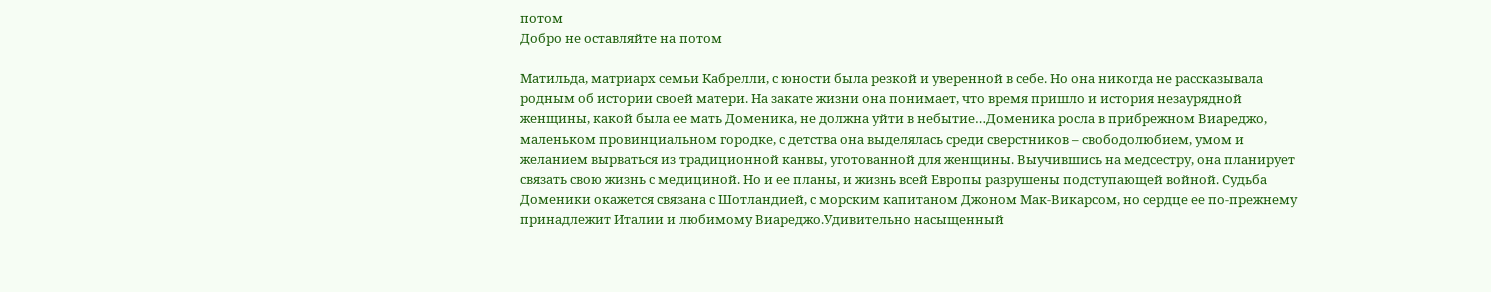потом
Добро не оставляйте на потом

Матильда, матриарх семьи Кабрелли, с юности была резкой и уверенной в себе. Но она никогда не рассказывала родным об истории своей матери. На закате жизни она понимает, что время пришло и история незаурядной женщины, какой была ее мать Доменика, не должна уйти в небытие…Доменика росла в прибрежном Виареджо, маленьком провинциальном городке, с детства она выделялась среди сверстников – свободолюбием, умом и желанием вырваться из традиционной канвы, уготованной для женщины. Выучившись на медсестру, она планирует связать свою жизнь с медициной. Но и ее планы, и жизнь всей Европы разрушены подступающей войной. Судьба Доменики окажется связана с Шотландией, с морским капитаном Джоном Мак-Викарсом, но сердце ее по-прежнему принадлежит Италии и любимому Виареджо.Удивительно насыщенный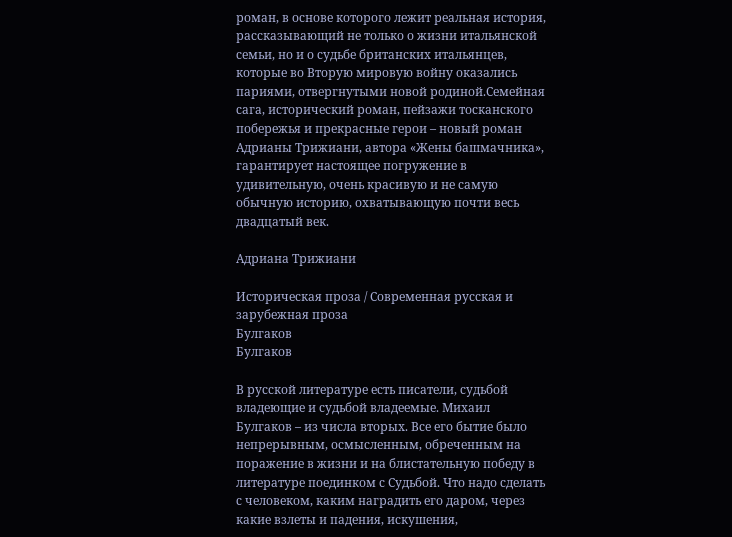роман, в основе которого лежит реальная история, рассказывающий не только о жизни итальянской семьи, но и о судьбе британских итальянцев, которые во Вторую мировую войну оказались париями, отвергнутыми новой родиной.Семейная сага, исторический роман, пейзажи тосканского побережья и прекрасные герои – новый роман Адрианы Трижиани, автора «Жены башмачника», гарантирует настоящее погружение в удивительную, очень красивую и не самую обычную историю, охватывающую почти весь двадцатый век.

Адриана Трижиани

Историческая проза / Современная русская и зарубежная проза
Булгаков
Булгаков

В русской литературе есть писатели, судьбой владеющие и судьбой владеемые. Михаил Булгаков – из числа вторых. Все его бытие было непрерывным, осмысленным, обреченным на поражение в жизни и на блистательную победу в литературе поединком с Судьбой. Что надо сделать с человеком, каким наградить его даром, через какие взлеты и падения, искушения,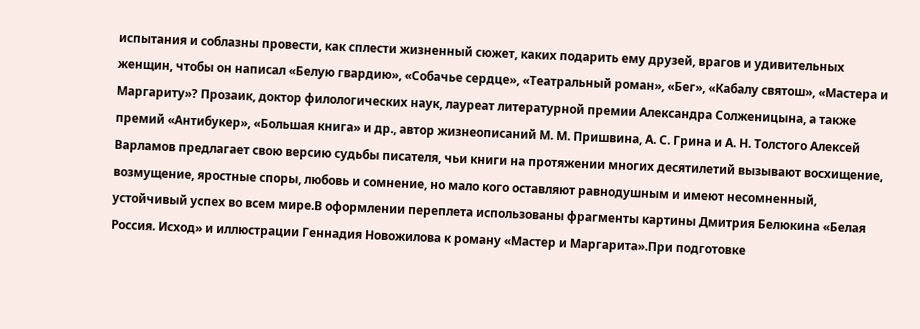испытания и соблазны провести, как сплести жизненный сюжет, каких подарить ему друзей, врагов и удивительных женщин, чтобы он написал «Белую гвардию», «Собачье сердце», «Театральный роман», «Бег», «Кабалу святош», «Мастера и Маргариту»? Прозаик, доктор филологических наук, лауреат литературной премии Александра Солженицына, а также премий «Антибукер», «Большая книга» и др., автор жизнеописаний М. М. Пришвина, А. С. Грина и А. Н. Толстого Алексей Варламов предлагает свою версию судьбы писателя, чьи книги на протяжении многих десятилетий вызывают восхищение, возмущение, яростные споры, любовь и сомнение, но мало кого оставляют равнодушным и имеют несомненный, устойчивый успех во всем мире.В оформлении переплета использованы фрагменты картины Дмитрия Белюкина «Белая Россия. Исход» и иллюстрации Геннадия Новожилова к роману «Мастер и Маргарита».При подготовке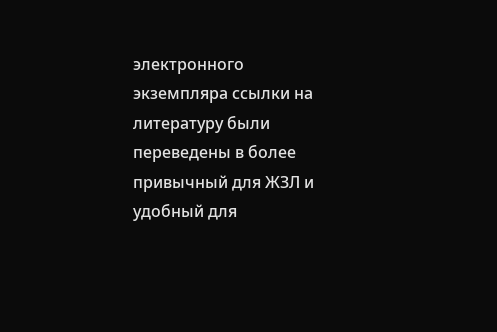электронного экземпляра ссылки на литературу были переведены в более привычный для ЖЗЛ и удобный для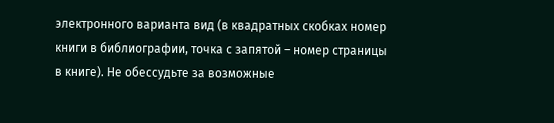электронного варианта вид (в квадратных скобках номер книги в библиографии, точка с запятой – номер страницы в книге). Не обессудьте за возможные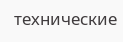технические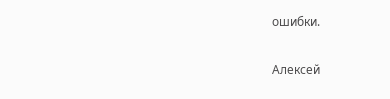ошибки.

Алексей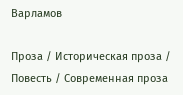Варламов

Проза / Историческая проза / Повесть / Современная проза